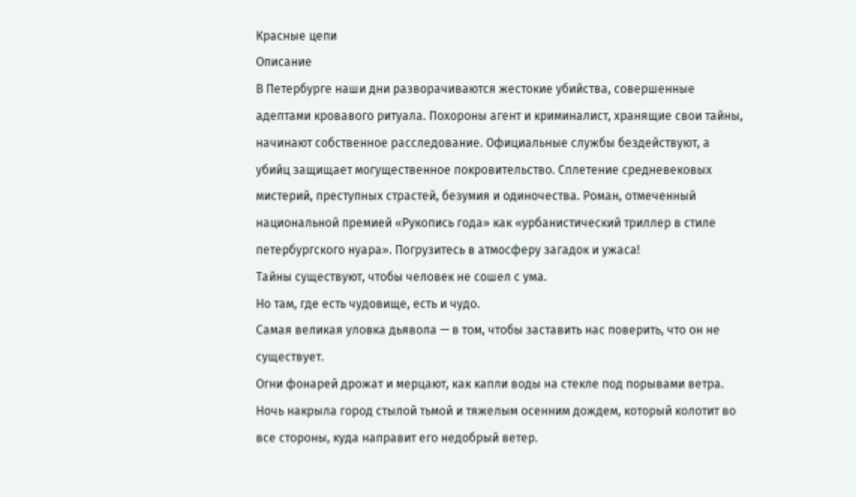Красные цепи
Описание
В Петербурге наши дни разворачиваются жестокие убийства, совершенные адептами кровавого ритуала. Похороны агент и криминалист, хранящие свои тайны, начинают собственное расследование. Официальные службы бездействуют, а убийц защищает могущественное покровительство. Сплетение средневековых мистерий, преступных страстей, безумия и одиночества. Роман, отмеченный национальной премией «Рукопись года» как «урбанистический триллер в стиле петербургского нуара». Погрузитесь в атмосферу загадок и ужаса!
Тайны существуют, чтобы человек не сошел с ума.
Но там, где есть чудовище, есть и чудо.
Самая великая уловка дьявола — в том, чтобы заставить нас поверить, что он не существует.
Огни фонарей дрожат и мерцают, как капли воды на стекле под порывами ветра. Ночь накрыла город стылой тьмой и тяжелым осенним дождем, который колотит во все стороны, куда направит его недобрый ветер.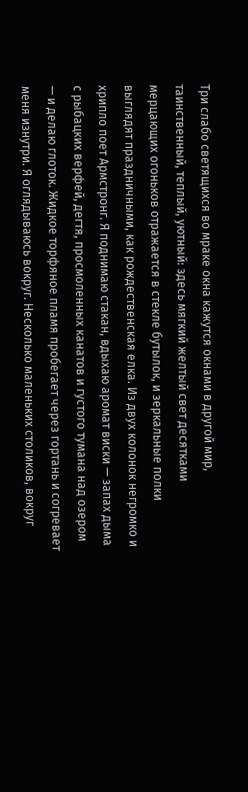Три слабо светящихся во мраке окна кажутся окнами в другой мир, таинственный, теплый, уютный: здесь мягкий желтый свет десятками мерцающих огоньков отражается в стекле бутылок, и зеркальные полки выглядят праздничными, как рождественская елка. Из двух колонок негромко и хрипло поет Армстронг. Я поднимаю стакан, вдыхаю аромат виски — запах дыма с рыбацких верфей, дегтя, просмоленных канатов и густого тумана над озером — и делаю глоток. Жидкое торфяное пламя пробегает через гортань и согревает меня изнутри. Я оглядываюсь вокруг. Несколько маленьких столиков, вокруг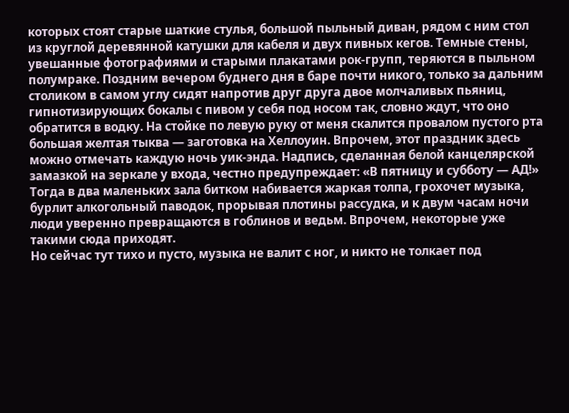которых стоят старые шаткие стулья, большой пыльный диван, рядом с ним стол из круглой деревянной катушки для кабеля и двух пивных кегов. Темные стены, увешанные фотографиями и старыми плакатами рок-групп, теряются в пыльном полумраке. Поздним вечером буднего дня в баре почти никого, только за дальним столиком в самом углу сидят напротив друг друга двое молчаливых пьяниц, гипнотизирующих бокалы с пивом у себя под носом так, словно ждут, что оно обратится в водку. На стойке по левую руку от меня скалится провалом пустого рта большая желтая тыква — заготовка на Хеллоуин. Впрочем, этот праздник здесь можно отмечать каждую ночь уик-энда. Надпись, сделанная белой канцелярской замазкой на зеркале у входа, честно предупреждает: «В пятницу и субботу — АД!» Тогда в два маленьких зала битком набивается жаркая толпа, грохочет музыка, бурлит алкогольный паводок, прорывая плотины рассудка, и к двум часам ночи люди уверенно превращаются в гоблинов и ведьм. Впрочем, некоторые уже такими сюда приходят.
Но сейчас тут тихо и пусто, музыка не валит с ног, и никто не толкает под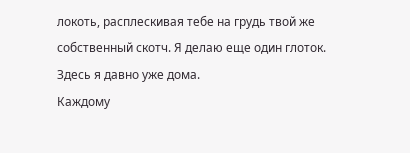локоть, расплескивая тебе на грудь твой же собственный скотч. Я делаю еще один глоток. Здесь я давно уже дома.
Каждому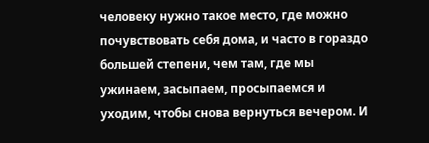человеку нужно такое место, где можно почувствовать себя дома, и часто в гораздо большей степени, чем там, где мы ужинаем, засыпаем, просыпаемся и уходим, чтобы снова вернуться вечером. И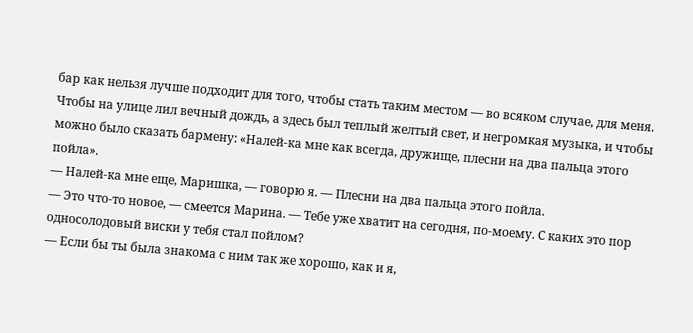бар как нельзя лучше подходит для того, чтобы стать таким местом — во всяком случае, для меня. Чтобы на улице лил вечный дождь, а здесь был теплый желтый свет, и негромкая музыка, и чтобы можно было сказать бармену: «Налей-ка мне как всегда, дружище, плесни на два пальца этого пойла».
— Налей-ка мне еще, Маришка, — говорю я. — Плесни на два пальца этого пойла.
— Это что-то новое, — смеется Марина. — Тебе уже хватит на сегодня, по-моему. С каких это пор односолодовый виски у тебя стал пойлом?
— Если бы ты была знакома с ним так же хорошо, как и я,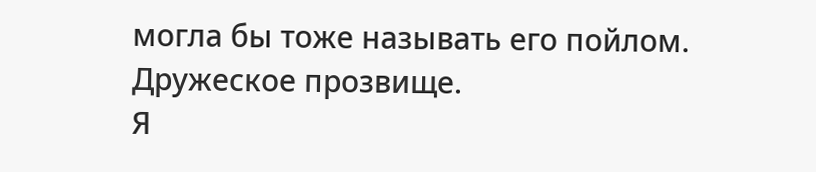могла бы тоже называть его пойлом. Дружеское прозвище.
Я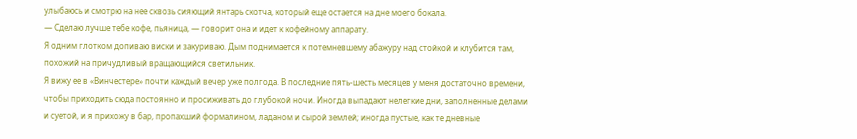улыбаюсь и смотрю на нее сквозь сияющий янтарь скотча, который еще остается на дне моего бокала.
— Сделаю лучше тебе кофе, пьяница, — говорит она и идет к кофейному аппарату.
Я одним глотком допиваю виски и закуриваю. Дым поднимается к потемневшему абажуру над стойкой и клубится там, похожий на причудливый вращающийся светильник.
Я вижу ее в «Винчестере» почти каждый вечер уже полгода. В последние пять-шесть месяцев у меня достаточно времени, чтобы приходить сюда постоянно и просиживать до глубокой ночи. Иногда выпадают нелегкие дни, заполненные делами и суетой, и я прихожу в бар, пропахший формалином, ладаном и сырой землей; иногда пустые, как те дневные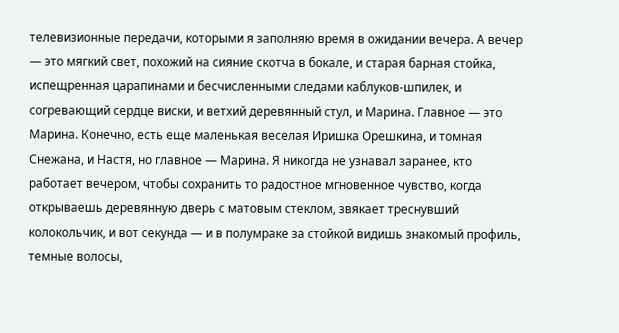телевизионные передачи, которыми я заполняю время в ожидании вечера. А вечер — это мягкий свет, похожий на сияние скотча в бокале, и старая барная стойка, испещренная царапинами и бесчисленными следами каблуков-шпилек, и согревающий сердце виски, и ветхий деревянный стул, и Марина. Главное — это Марина. Конечно, есть еще маленькая веселая Иришка Орешкина, и томная Снежана, и Настя, но главное — Марина. Я никогда не узнавал заранее, кто работает вечером, чтобы сохранить то радостное мгновенное чувство, когда открываешь деревянную дверь с матовым стеклом, звякает треснувший колокольчик, и вот секунда — и в полумраке за стойкой видишь знакомый профиль, темные волосы,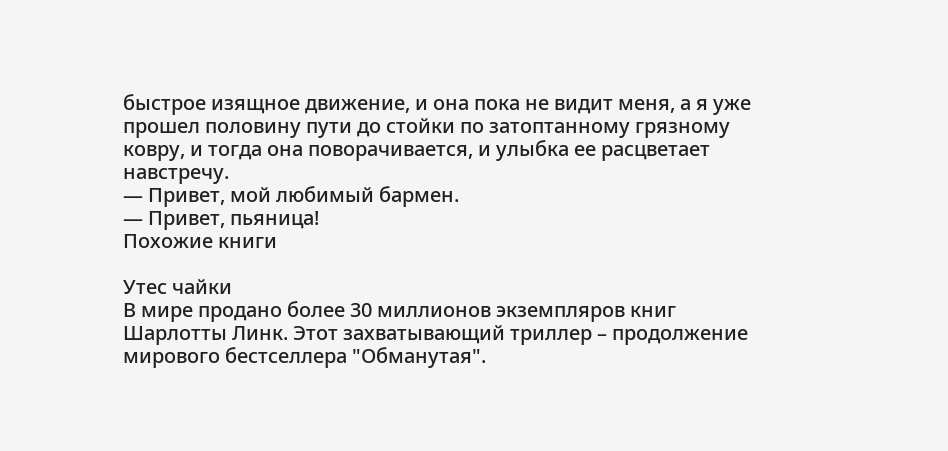быстрое изящное движение, и она пока не видит меня, а я уже прошел половину пути до стойки по затоптанному грязному ковру, и тогда она поворачивается, и улыбка ее расцветает навстречу.
— Привет, мой любимый бармен.
— Привет, пьяница!
Похожие книги

Утес чайки
В мире продано более 30 миллионов экземпляров книг Шарлотты Линк. Этот захватывающий триллер – продолжение мирового бестселлера "Обманутая".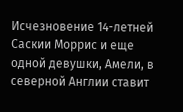Исчезновение 14-летней Саскии Моррис и еще одной девушки, Амели, в северной Англии ставит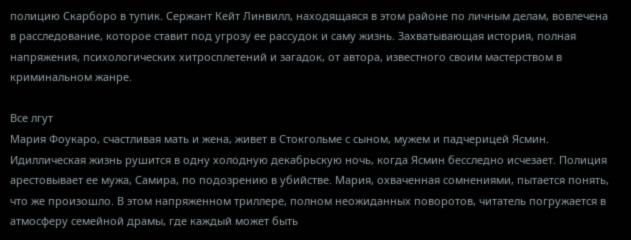полицию Скарборо в тупик. Сержант Кейт Линвилл, находящаяся в этом районе по личным делам, вовлечена в расследование, которое ставит под угрозу ее рассудок и саму жизнь. Захватывающая история, полная напряжения, психологических хитросплетений и загадок, от автора, известного своим мастерством в криминальном жанре.

Все лгут
Мария Фоукаро, счастливая мать и жена, живет в Стокгольме с сыном, мужем и падчерицей Ясмин. Идиллическая жизнь рушится в одну холодную декабрьскую ночь, когда Ясмин бесследно исчезает. Полиция арестовывает ее мужа, Самира, по подозрению в убийстве. Мария, охваченная сомнениями, пытается понять, что же произошло. В этом напряженном триллере, полном неожиданных поворотов, читатель погружается в атмосферу семейной драмы, где каждый может быть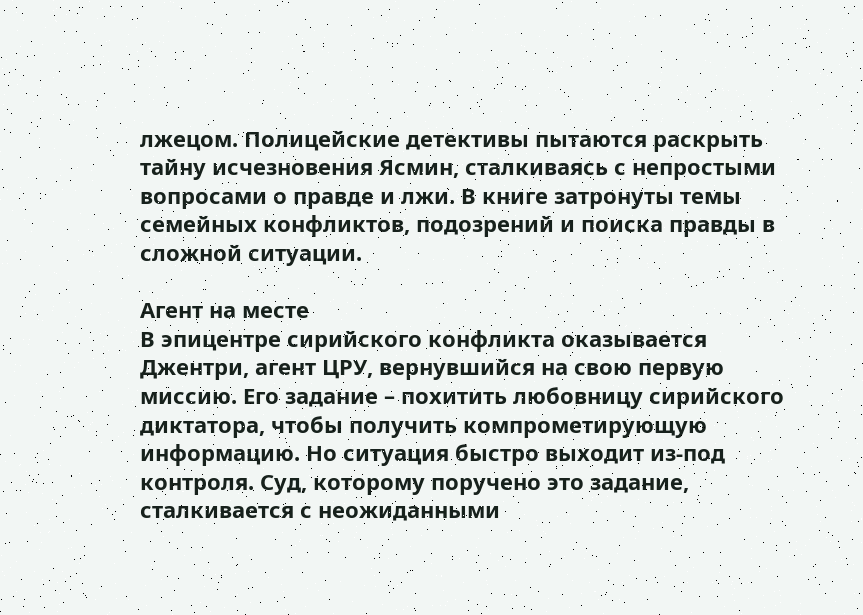лжецом. Полицейские детективы пытаются раскрыть тайну исчезновения Ясмин, сталкиваясь с непростыми вопросами о правде и лжи. В книге затронуты темы семейных конфликтов, подозрений и поиска правды в сложной ситуации.

Агент на месте
В эпицентре сирийского конфликта оказывается Джентри, агент ЦРУ, вернувшийся на свою первую миссию. Его задание – похитить любовницу сирийского диктатора, чтобы получить компрометирующую информацию. Но ситуация быстро выходит из-под контроля. Суд, которому поручено это задание, сталкивается с неожиданными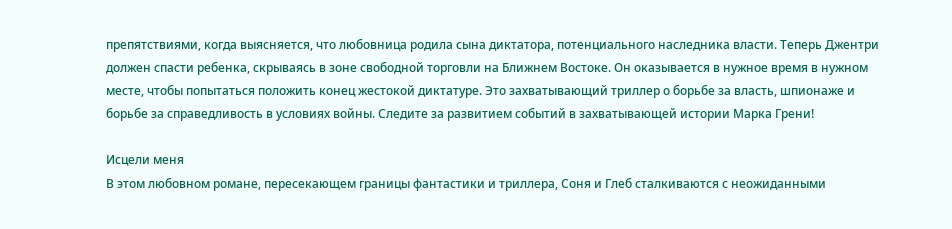препятствиями, когда выясняется, что любовница родила сына диктатора, потенциального наследника власти. Теперь Джентри должен спасти ребенка, скрываясь в зоне свободной торговли на Ближнем Востоке. Он оказывается в нужное время в нужном месте, чтобы попытаться положить конец жестокой диктатуре. Это захватывающий триллер о борьбе за власть, шпионаже и борьбе за справедливость в условиях войны. Следите за развитием событий в захватывающей истории Марка Грени!

Исцели меня
В этом любовном романе, пересекающем границы фантастики и триллера, Соня и Глеб сталкиваются с неожиданными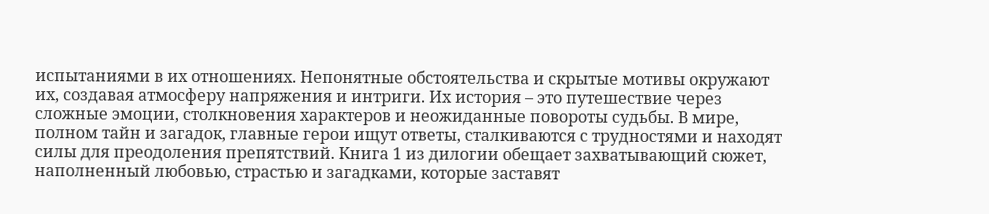испытаниями в их отношениях. Непонятные обстоятельства и скрытые мотивы окружают их, создавая атмосферу напряжения и интриги. Их история – это путешествие через сложные эмоции, столкновения характеров и неожиданные повороты судьбы. В мире, полном тайн и загадок, главные герои ищут ответы, сталкиваются с трудностями и находят силы для преодоления препятствий. Книга 1 из дилогии обещает захватывающий сюжет, наполненный любовью, страстью и загадками, которые заставят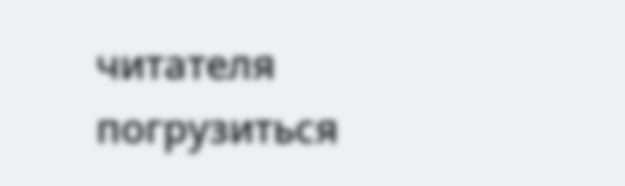читателя погрузиться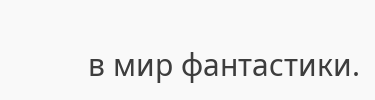в мир фантастики.